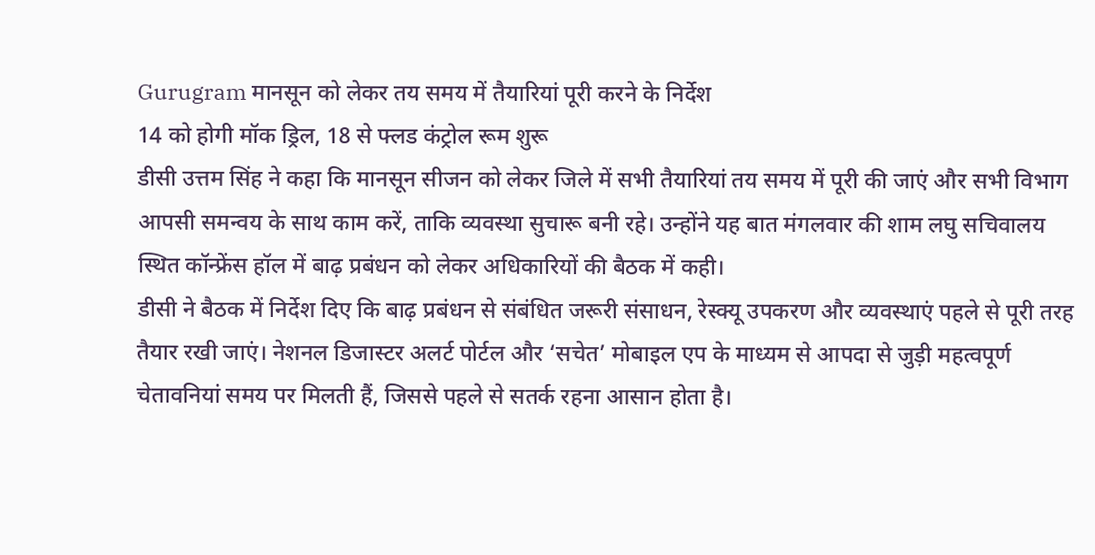Gurugram मानसून को लेकर तय समय में तैयारियां पूरी करने के निर्देश
14 को होगी मॉक ड्रिल, 18 से फ्लड कंट्रोल रूम शुरू
डीसी उत्तम सिंह ने कहा कि मानसून सीजन को लेकर जिले में सभी तैयारियां तय समय में पूरी की जाएं और सभी विभाग आपसी समन्वय के साथ काम करें, ताकि व्यवस्था सुचारू बनी रहे। उन्होंने यह बात मंगलवार की शाम लघु सचिवालय स्थित कॉन्फ्रेंस हॉल में बाढ़ प्रबंधन को लेकर अधिकारियों की बैठक में कही।
डीसी ने बैठक में निर्देश दिए कि बाढ़ प्रबंधन से संबंधित जरूरी संसाधन, रेस्क्यू उपकरण और व्यवस्थाएं पहले से पूरी तरह तैयार रखी जाएं। नेशनल डिजास्टर अलर्ट पोर्टल और ‘सचेत’ मोबाइल एप के माध्यम से आपदा से जुड़ी महत्वपूर्ण चेतावनियां समय पर मिलती हैं, जिससे पहले से सतर्क रहना आसान होता है।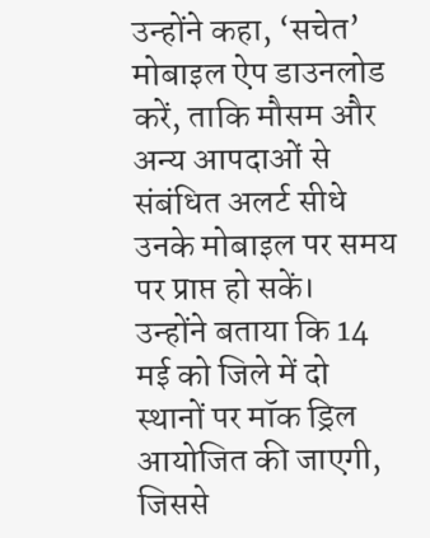उन्होंने कहा, ‘सचेत’ मोबाइल ऐप डाउनलोड करें, ताकि मौसम और अन्य आपदाओं से संबंधित अलर्ट सीधे उनके मोबाइल पर समय पर प्राप्त हो सकें।
उन्होंने बताया कि 14 मई को जिले में दो स्थानों पर मॉक ड्रिल आयोजित की जाएगी, जिससे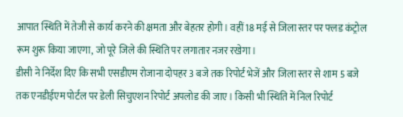आपात स्थिति में तेजी से कार्य करने की क्षमता और बेहतर होगी। वहीं 18 मई से जिला स्तर पर फ्लड कंट्रोल रूम शुरू किया जाएगा, जो पूरे जिले की स्थिति पर लगातार नजर रखेगा।
डीसी ने निर्देश दिए कि सभी एसडीएम रोजाना दोपहर 3 बजे तक रिपोर्ट भेजें और जिला स्तर से शाम 5 बजे तक एनडीईएम पोर्टल पर डेली सिचुएशन रिपोर्ट अपलोड की जाए। किसी भी स्थिति में निल रिपोर्ट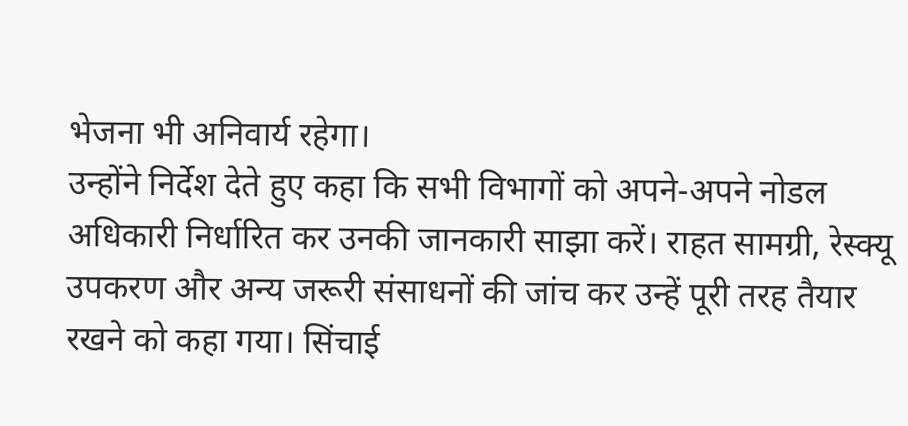भेजना भी अनिवार्य रहेगा।
उन्होंने निर्देश देते हुए कहा कि सभी विभागों को अपने-अपने नोडल अधिकारी निर्धारित कर उनकी जानकारी साझा करें। राहत सामग्री, रेस्क्यू उपकरण और अन्य जरूरी संसाधनों की जांच कर उन्हें पूरी तरह तैयार रखने को कहा गया। सिंचाई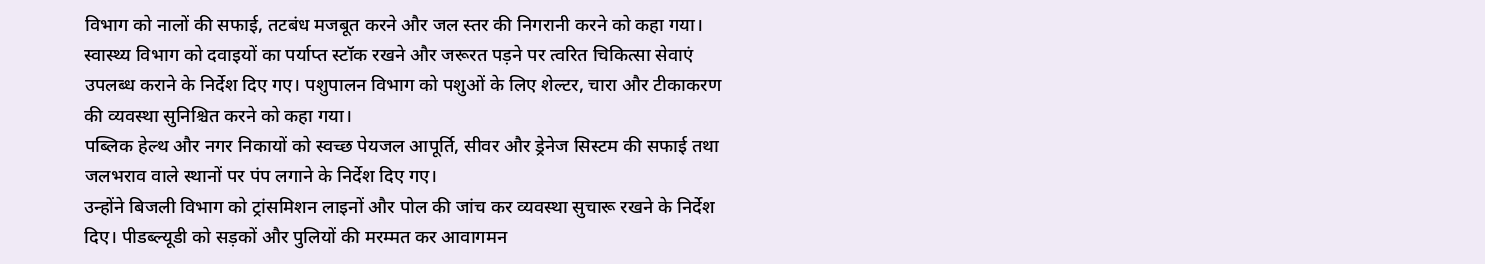विभाग को नालों की सफाई, तटबंध मजबूत करने और जल स्तर की निगरानी करने को कहा गया। स्वास्थ्य विभाग को दवाइयों का पर्याप्त स्टॉक रखने और जरूरत पड़ने पर त्वरित चिकित्सा सेवाएं उपलब्ध कराने के निर्देश दिए गए। पशुपालन विभाग को पशुओं के लिए शेल्टर, चारा और टीकाकरण की व्यवस्था सुनिश्चित करने को कहा गया।
पब्लिक हेल्थ और नगर निकायों को स्वच्छ पेयजल आपूर्ति, सीवर और ड्रेनेज सिस्टम की सफाई तथा जलभराव वाले स्थानों पर पंप लगाने के निर्देश दिए गए।
उन्होंने बिजली विभाग को ट्रांसमिशन लाइनों और पोल की जांच कर व्यवस्था सुचारू रखने के निर्देश दिए। पीडब्ल्यूडी को सड़कों और पुलियों की मरम्मत कर आवागमन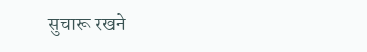सुचारू रखने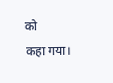को
कहा गया।